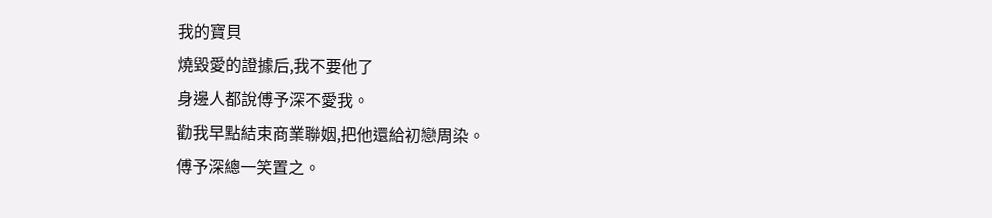我的寶貝
燒毀愛的證據后,我不要他了
身邊人都說傅予深不愛我。
勸我早點結束商業聯姻,把他還給初戀周染。
傅予深總一笑置之。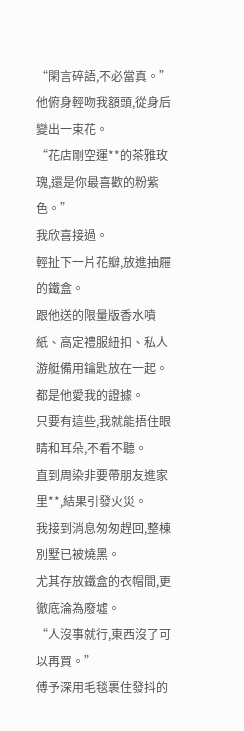“閑言碎語,不必當真。”
他俯身輕吻我額頭,從身后變出一束花。
“花店剛空運**的茶雅玫瑰,還是你最喜歡的粉紫色。”
我欣喜接過。
輕扯下一片花瓣,放進抽屜的鐵盒。
跟他送的限量版香水噴紙、高定禮服紐扣、私人游艇備用鑰匙放在一起。
都是他愛我的證據。
只要有這些,我就能捂住眼睛和耳朵,不看不聽。
直到周染非要帶朋友進家里**,結果引發火災。
我接到消息匆匆趕回,整棟別墅已被燒黑。
尤其存放鐵盒的衣帽間,更徹底淪為廢墟。
“人沒事就行,東西沒了可以再買。”
傅予深用毛毯裹住發抖的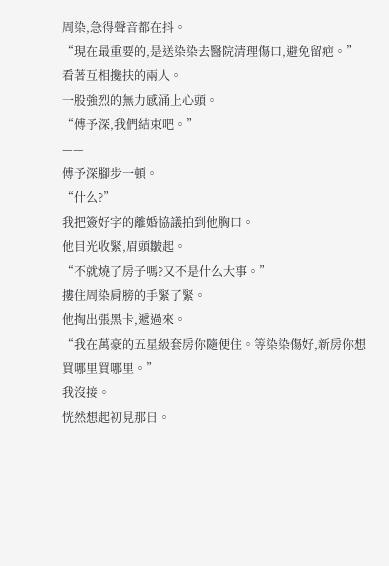周染,急得聲音都在抖。
“現在最重要的,是送染染去醫院清理傷口,避免留疤。”
看著互相攙扶的兩人。
一股強烈的無力感涌上心頭。
“傅予深,我們結束吧。”
——
傅予深腳步一頓。
“什么?”
我把簽好字的離婚協議拍到他胸口。
他目光收緊,眉頭皺起。
“不就燒了房子嗎?又不是什么大事。”
摟住周染肩膀的手緊了緊。
他掏出張黑卡,遞過來。
“我在萬豪的五星級套房你隨便住。等染染傷好,新房你想買哪里買哪里。”
我沒接。
恍然想起初見那日。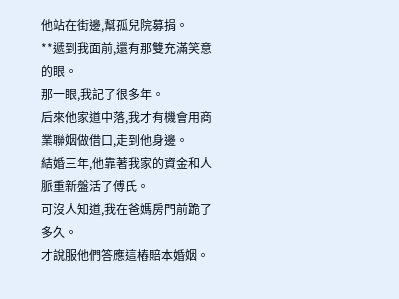他站在街邊,幫孤兒院募捐。
**遞到我面前,還有那雙充滿笑意的眼。
那一眼,我記了很多年。
后來他家道中落,我才有機會用商業聯姻做借口,走到他身邊。
結婚三年,他靠著我家的資金和人脈重新盤活了傅氏。
可沒人知道,我在爸媽房門前跪了多久。
才說服他們答應這樁賠本婚姻。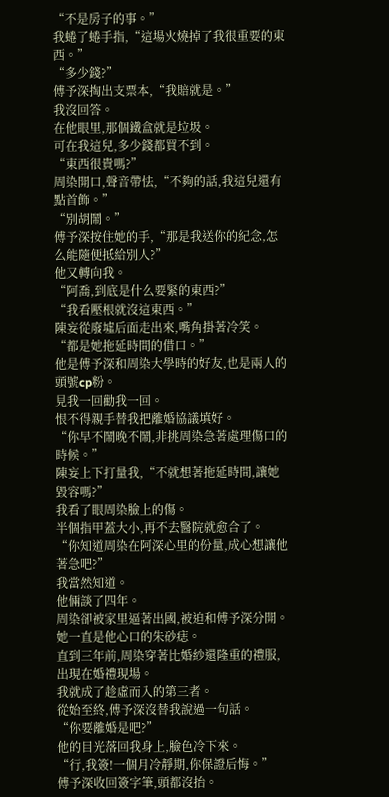“不是房子的事。”
我蜷了蜷手指,“這場火燒掉了我很重要的東西。”
“多少錢?”
傅予深掏出支票本,“我賠就是。”
我沒回答。
在他眼里,那個鐵盒就是垃圾。
可在我這兒,多少錢都買不到。
“東西很貴嗎?”
周染開口,聲音帶怯,“不夠的話,我這兒還有點首飾。”
“別胡鬧。”
傅予深按住她的手,“那是我送你的紀念,怎么能隨便抵給別人?”
他又轉向我。
“阿喬,到底是什么要緊的東西?”
“我看壓根就沒這東西。”
陳妄從廢墟后面走出來,嘴角掛著冷笑。
“都是她拖延時間的借口。”
他是傅予深和周染大學時的好友,也是兩人的頭號cp粉。
見我一回勸我一回。
恨不得親手替我把離婚協議填好。
“你早不鬧晚不鬧,非挑周染急著處理傷口的時候。”
陳妄上下打量我,“不就想著拖延時間,讓她毀容嗎?”
我看了眼周染臉上的傷。
半個指甲蓋大小,再不去醫院就愈合了。
“你知道周染在阿深心里的份量,成心想讓他著急吧?”
我當然知道。
他倆談了四年。
周染卻被家里逼著出國,被迫和傅予深分開。
她一直是他心口的朱砂痣。
直到三年前,周染穿著比婚紗還隆重的禮服,出現在婚禮現場。
我就成了趁虛而入的第三者。
從始至終,傅予深沒替我說過一句話。
“你要離婚是吧?”
他的目光落回我身上,臉色冷下來。
“行,我簽!一個月冷靜期,你保證后悔。”
傅予深收回簽字筆,頭都沒抬。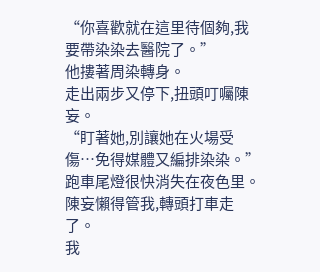“你喜歡就在這里待個夠,我要帶染染去醫院了。”
他摟著周染轉身。
走出兩步又停下,扭頭叮囑陳妄。
“盯著她,別讓她在火場受傷…免得媒體又編排染染。”
跑車尾燈很快消失在夜色里。
陳妄懶得管我,轉頭打車走了。
我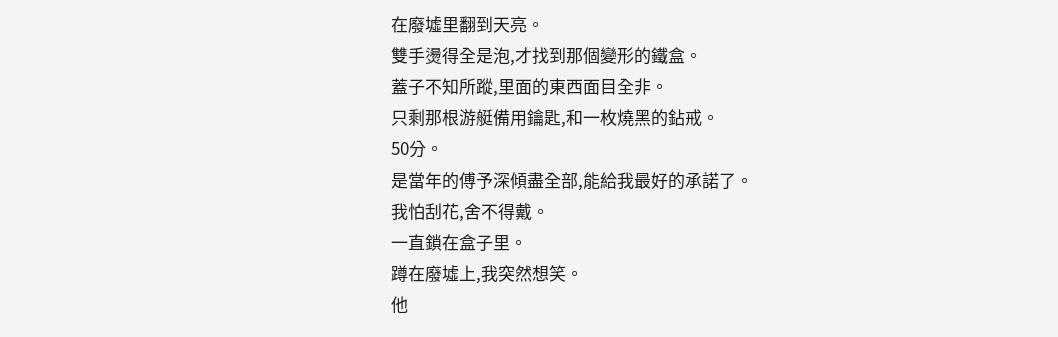在廢墟里翻到天亮。
雙手燙得全是泡,才找到那個變形的鐵盒。
蓋子不知所蹤,里面的東西面目全非。
只剩那根游艇備用鑰匙,和一枚燒黑的鉆戒。
50分。
是當年的傅予深傾盡全部,能給我最好的承諾了。
我怕刮花,舍不得戴。
一直鎖在盒子里。
蹲在廢墟上,我突然想笑。
他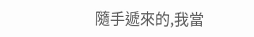隨手遞來的,我當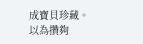成寶貝珍藏。
以為攢夠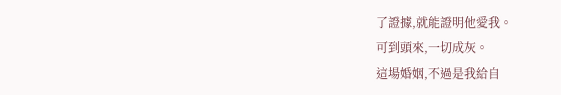了證據,就能證明他愛我。
可到頭來,一切成灰。
這場婚姻,不過是我給自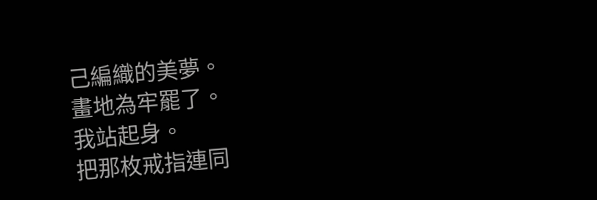己編織的美夢。
畫地為牢罷了。
我站起身。
把那枚戒指連同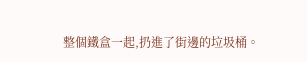整個鐵盒一起,扔進了街邊的垃圾桶。